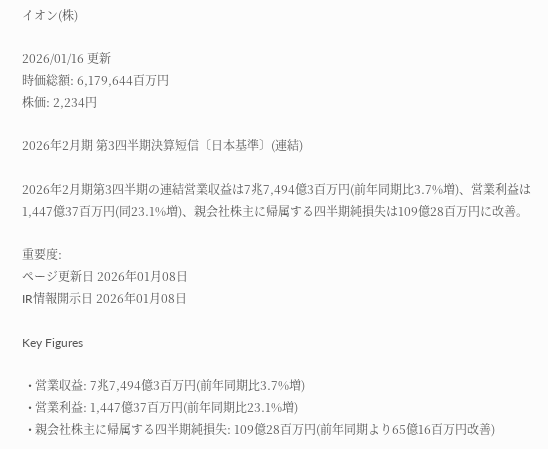イオン(株)

2026/01/16 更新
時価総額: 6,179,644百万円
株価: 2,234円

2026年2月期 第3四半期決算短信〔日本基準〕(連結)

2026年2月期第3四半期の連結営業収益は7兆7,494億3百万円(前年同期比3.7%増)、営業利益は1,447億37百万円(同23.1%増)、親会社株主に帰属する四半期純損失は109億28百万円に改善。

重要度:
ページ更新日 2026年01月08日
IR情報開示日 2026年01月08日

Key Figures

  • 営業収益: 7兆7,494億3百万円(前年同期比3.7%増)
  • 営業利益: 1,447億37百万円(前年同期比23.1%増)
  • 親会社株主に帰属する四半期純損失: 109億28百万円(前年同期より65億16百万円改善)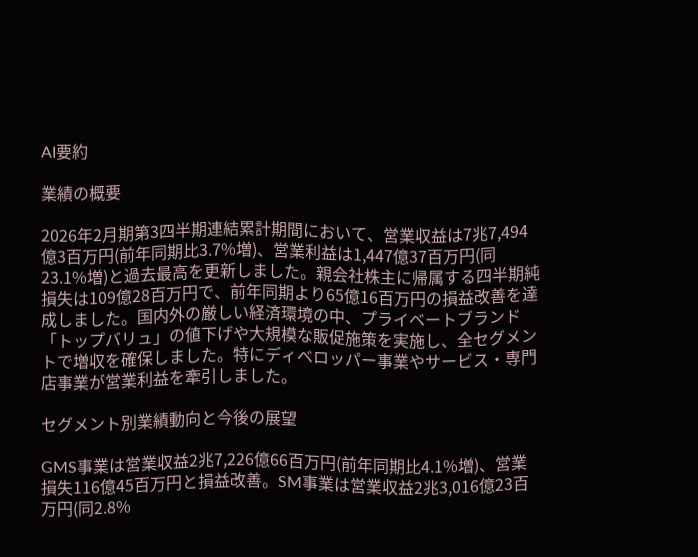AI要約

業績の概要

2026年2月期第3四半期連結累計期間において、営業収益は7兆7,494億3百万円(前年同期比3.7%増)、営業利益は1,447億37百万円(同23.1%増)と過去最高を更新しました。親会社株主に帰属する四半期純損失は109億28百万円で、前年同期より65億16百万円の損益改善を達成しました。国内外の厳しい経済環境の中、プライベートブランド「トップバリュ」の値下げや大規模な販促施策を実施し、全セグメントで増収を確保しました。特にディベロッパー事業やサービス・専門店事業が営業利益を牽引しました。

セグメント別業績動向と今後の展望

GMS事業は営業収益2兆7,226億66百万円(前年同期比4.1%増)、営業損失116億45百万円と損益改善。SM事業は営業収益2兆3,016億23百万円(同2.8%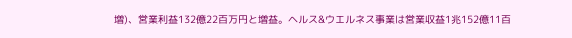増)、営業利益132億22百万円と増益。ヘルス&ウエルネス事業は営業収益1兆152億11百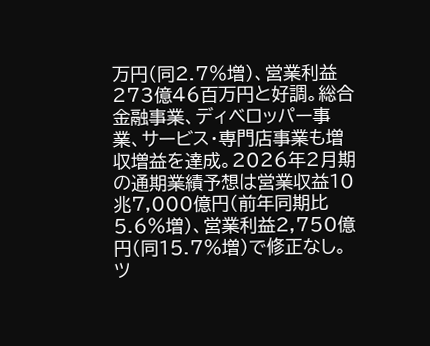万円(同2.7%増)、営業利益273億46百万円と好調。総合金融事業、ディベロッパー事業、サービス・専門店事業も増収増益を達成。2026年2月期の通期業績予想は営業収益10兆7,000億円(前年同期比5.6%増)、営業利益2,750億円(同15.7%増)で修正なし。ツ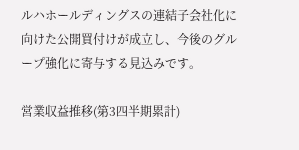ルハホールディングスの連結子会社化に向けた公開買付けが成立し、今後のグループ強化に寄与する見込みです。

営業収益推移(第3四半期累計)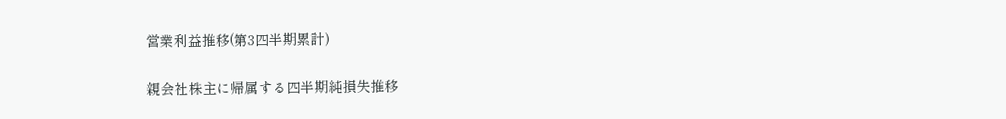営業利益推移(第3四半期累計)

親会社株主に帰属する四半期純損失推移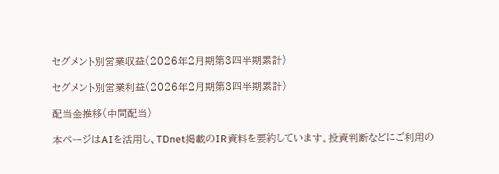セグメント別営業収益(2026年2月期第3四半期累計)

セグメント別営業利益(2026年2月期第3四半期累計)

配当金推移(中間配当)

本ページはAIを活用し、TDnet掲載のIR資料を要約しています。投資判断などにご利用の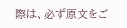際は、必ず原文をご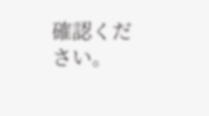確認ください。